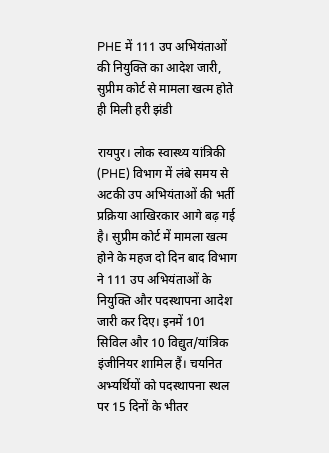PHE में 111 उप अभियंताओं की नियुक्ति का आदेश जारी, सुप्रीम कोर्ट से मामला खत्म होते ही मिली हरी झंडी

रायपुर। लोक स्वास्थ्य यांत्रिकी (PHE) विभाग में लंबे समय से अटकी उप अभियंताओं की भर्ती प्रक्रिया आखिरकार आगे बढ़ गई है। सुप्रीम कोर्ट में मामला खत्म होने के महज दो दिन बाद विभाग ने 111 उप अभियंताओं के नियुक्ति और पदस्थापना आदेश जारी कर दिए। इनमें 101 सिविल और 10 विद्युत/यांत्रिक इंजीनियर शामिल हैं। चयनित अभ्यर्थियों को पदस्थापना स्थल पर 15 दिनों के भीतर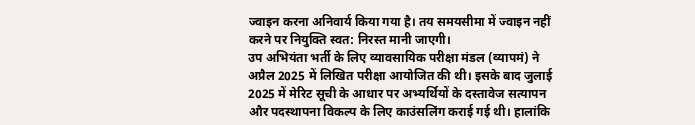ज्वाइन करना अनिवार्य किया गया है। तय समयसीमा में ज्वाइन नहीं करने पर नियुक्ति स्वत: निरस्त मानी जाएगी।
उप अभियंता भर्ती के लिए व्यावसायिक परीक्षा मंडल (व्यापमं) ने अप्रैल 2025 में लिखित परीक्षा आयोजित की थी। इसके बाद जुलाई 2025 में मेरिट सूची के आधार पर अभ्यर्थियों के दस्तावेज सत्यापन और पदस्थापना विकल्प के लिए काउंसलिंग कराई गई थी। हालांकि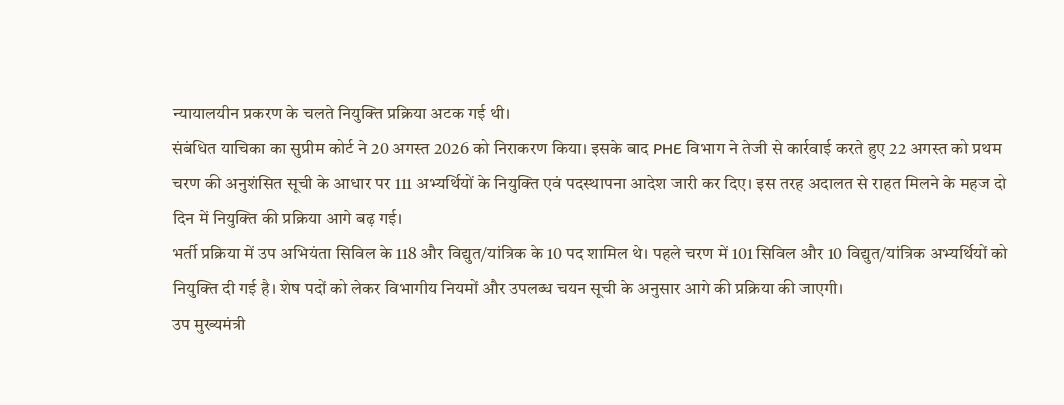न्यायालयीन प्रकरण के चलते नियुक्ति प्रक्रिया अटक गई थी।
संबंधित याचिका का सुप्रीम कोर्ट ने 20 अगस्त 2026 को निराकरण किया। इसके बाद PHE विभाग ने तेजी से कार्रवाई करते हुए 22 अगस्त को प्रथम चरण की अनुशंसित सूची के आधार पर 111 अभ्यर्थियों के नियुक्ति एवं पदस्थापना आदेश जारी कर दिए। इस तरह अदालत से राहत मिलने के महज दो दिन में नियुक्ति की प्रक्रिया आगे बढ़ गई।
भर्ती प्रक्रिया में उप अभियंता सिविल के 118 और विद्युत/यांत्रिक के 10 पद शामिल थे। पहले चरण में 101 सिविल और 10 विद्युत/यांत्रिक अभ्यर्थियों को नियुक्ति दी गई है। शेष पदों को लेकर विभागीय नियमों और उपलब्ध चयन सूची के अनुसार आगे की प्रक्रिया की जाएगी।
उप मुख्यमंत्री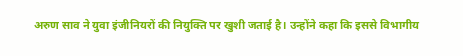अरुण साव ने युवा इंजीनियरों की नियुक्ति पर खुशी जताई है। उन्होंने कहा कि इससे विभागीय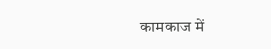कामकाज में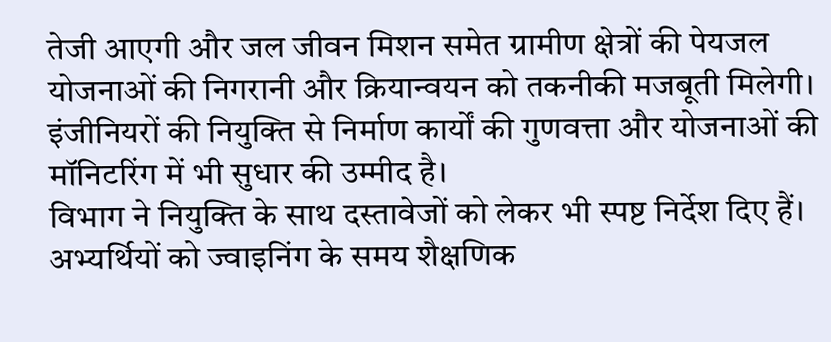तेजी आएगी और जल जीवन मिशन समेत ग्रामीण क्षेत्रों की पेयजल योजनाओं की निगरानी और क्रियान्वयन को तकनीकी मजबूती मिलेगी। इंजीनियरों की नियुक्ति से निर्माण कार्यों की गुणवत्ता और योजनाओं की मॉनिटरिंग में भी सुधार की उम्मीद है।
विभाग ने नियुक्ति के साथ दस्तावेजों को लेकर भी स्पष्ट निर्देश दिए हैं। अभ्यर्थियों को ज्वाइनिंग के समय शैक्षणिक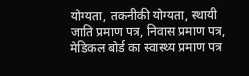योग्यता, तकनीकी योग्यता, स्थायी जाति प्रमाण पत्र, निवास प्रमाण पत्र, मेडिकल बोर्ड का स्वास्थ्य प्रमाण पत्र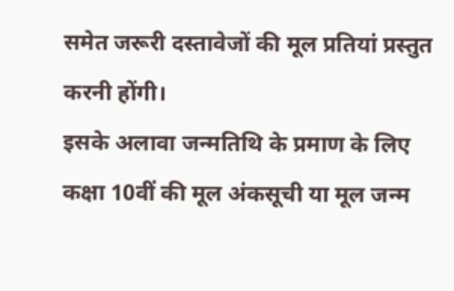समेत जरूरी दस्तावेजों की मूल प्रतियां प्रस्तुत करनी होंगी।
इसके अलावा जन्मतिथि के प्रमाण के लिए कक्षा 10वीं की मूल अंकसूची या मूल जन्म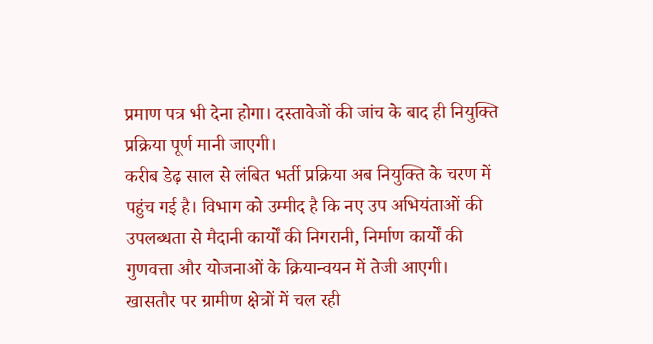प्रमाण पत्र भी देना होगा। दस्तावेजों की जांच के बाद ही नियुक्ति प्रक्रिया पूर्ण मानी जाएगी।
करीब डेढ़ साल से लंबित भर्ती प्रक्रिया अब नियुक्ति के चरण में पहुंच गई है। विभाग को उम्मीद है कि नए उप अभियंताओं की उपलब्धता से मैदानी कार्यों की निगरानी, निर्माण कार्यों की गुणवत्ता और योजनाओं के क्रियान्वयन में तेजी आएगी। खासतौर पर ग्रामीण क्षेत्रों में चल रही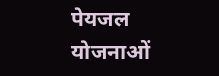पेयजल योजनाओं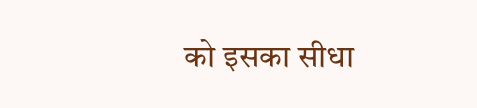को इसका सीधा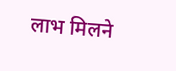लाभ मिलने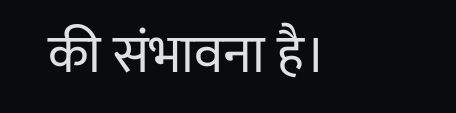की संभावना है।